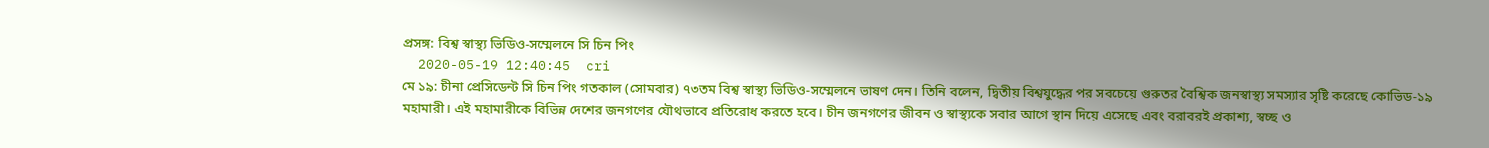প্রসঙ্গ: বিশ্ব স্বাস্থ্য ভিডিও-সম্মেলনে সি চিন পিং
  2020-05-19 12:40:45  cri
মে ১৯: চীনা প্রেসিডেন্ট সি চিন পিং গতকাল (সোমবার) ৭৩তম বিশ্ব স্বাস্থ্য ভিডিও-সম্মেলনে ভাষণ দেন। তিনি বলেন, দ্বিতীয় বিশ্বযুদ্ধের পর সবচেয়ে গুরুতর বৈশ্বিক জনস্বাস্থ্য সমস্যার সৃষ্টি করেছে কোভিড-১৯ মহামারী। এই মহামারীকে বিভিন্ন দেশের জনগণের যৌথভাবে প্রতিরোধ করতে হবে। চীন জনগণের জীবন ও স্বাস্থ্যকে সবার আগে স্থান দিয়ে এসেছে এবং বরাবরই প্রকাশ্য, স্বচ্ছ ও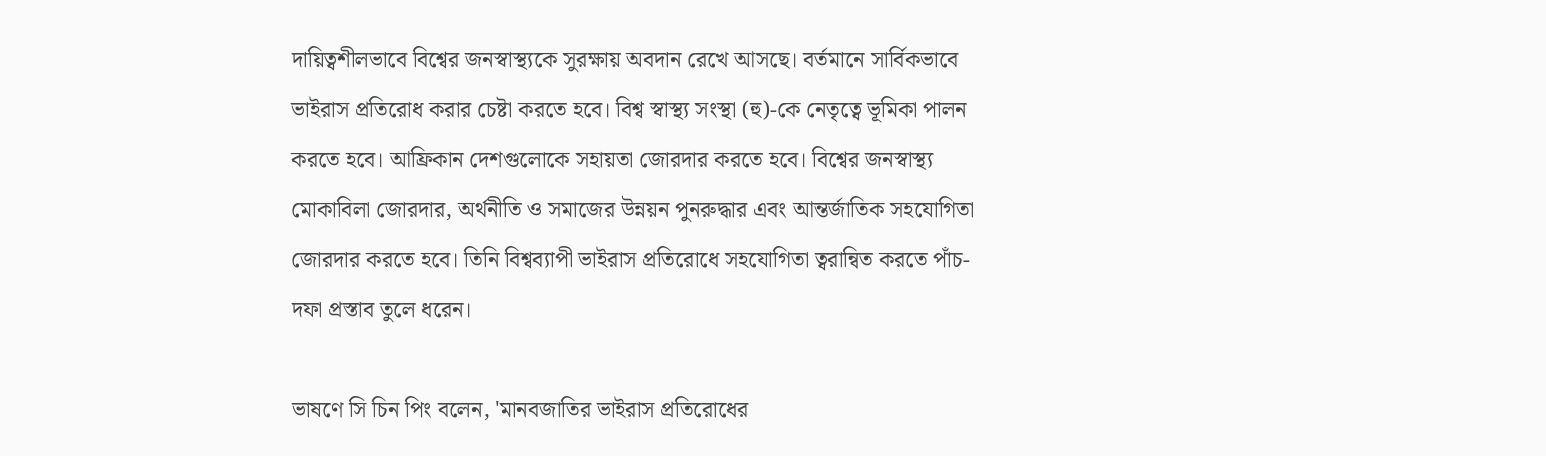দায়িত্বশীলভাবে বিশ্বের জনস্বাস্থ্যকে সুরক্ষায় অবদান রেখে আসছে। বর্তমানে সার্বিকভাবে ভাইরাস প্রতিরোধ করার চেষ্টা করতে হবে। বিশ্ব স্বাস্থ্য সংস্থা (হু)-কে নেতৃত্বে ভূমিকা পালন করতে হবে। আফ্রিকান দেশগুলোকে সহায়তা জোরদার করতে হবে। বিশ্বের জনস্বাস্থ্য মোকাবিলা জোরদার, অর্থনীতি ও সমাজের উন্নয়ন পুনরুদ্ধার এবং আন্তর্জাতিক সহযোগিতা জোরদার করতে হবে। তিনি বিশ্বব্যাপী ভাইরাস প্রতিরোধে সহযোগিতা ত্বরান্বিত করতে পাঁচ-দফা প্রস্তাব তুলে ধরেন।

ভাষণে সি চিন পিং বলেন, 'মানবজাতির ভাইরাস প্রতিরোধের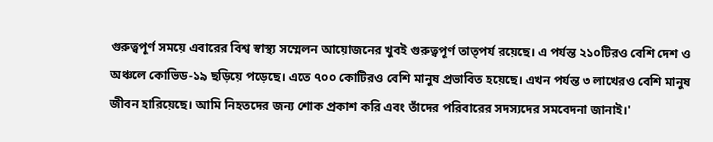গুরুত্বপূর্ণ সময়ে এবারের বিশ্ব স্বাস্থ্য সম্মেলন আয়োজনের খুবই গুরুত্বপূর্ণ তাত্পর্য রয়েছে। এ পর্যন্ত ২১০টিরও বেশি দেশ ও অঞ্চলে কোভিড-১৯ ছড়িয়ে পড়েছে। এতে ৭০০ কোটিরও বেশি মানুষ প্রভাবিত হয়েছে। এখন পর্যন্ত ৩ লাখেরও বেশি মানুষ জীবন হারিয়েছে। আমি নিহতদের জন্য শোক প্রকাশ করি এবং তাঁদের পরিবারের সদস্যদের সমবেদনা জানাই।'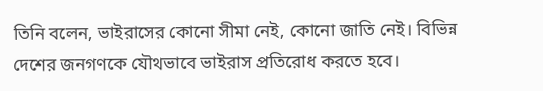তিনি বলেন, ভাইরাসের কোনো সীমা নেই, কোনো জাতি নেই। বিভিন্ন দেশের জনগণকে যৌথভাবে ভাইরাস প্রতিরোধ করতে হবে।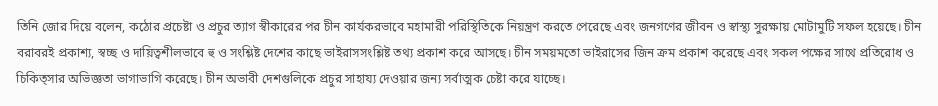তিনি জোর দিয়ে বলেন, কঠোর প্রচেষ্টা ও প্রচুর ত্যাগ স্বীকারের পর চীন কার্যকরভাবে মহামারী পরিস্থিতিকে নিয়ন্ত্রণ করতে পেরেছে এবং জনগণের জীবন ও স্বাস্থ্য সুরক্ষায় মোটামুটি সফল হয়েছে। চীন বরাবরই প্রকাশ্য, স্বচ্ছ ও দায়িত্বশীলভাবে হু ও সংশ্লিষ্ট দেশের কাছে ভাইরাসসংশ্লিষ্ট তথ্য প্রকাশ করে আসছে। চীন সময়মতো ভাইরাসের জিন ক্রম প্রকাশ করেছে এবং সকল পক্ষের সাথে প্রতিরোধ ও চিকিত্সার অভিজ্ঞতা ভাগাভাগি করেছে। চীন অভাবী দেশগুলিকে প্রচুর সাহায্য দেওয়ার জন্য সর্বাত্মক চেষ্টা করে যাচ্ছে।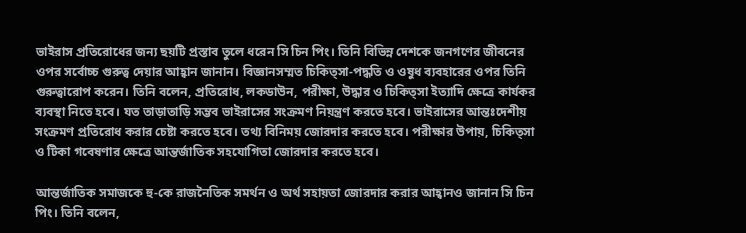ভাইরাস প্রতিরোধের জন্য ছয়টি প্রস্তাব তুলে ধরেন সি চিন পিং। তিনি বিভিন্ন দেশকে জনগণের জীবনের ওপর সর্বোচ্চ গুরুত্ব দেয়ার আহ্বান জানান। বিজ্ঞানসম্মত চিকিত্সা-পদ্ধতি ও ওষুধ ব্যবহারের ওপর তিনি গুরুত্বারোপ করেন। তিনি বলেন, প্রতিরোধ, লকডাউন, পরীক্ষা, উদ্ধার ও চিকিত্সা ইত্যাদি ক্ষেত্রে কার্যকর ব্যবস্থা নিতে হবে। যত তাড়াতাড়ি সম্ভব ভাইরাসের সংক্রমণ নিয়ন্ত্রণ করতে হবে। ভাইরাসের আন্তঃদেশীয় সংক্রমণ প্রতিরোধ করার চেষ্টা করতে হবে। তথ্য বিনিময় জোরদার করতে হবে। পরীক্ষার উপায়, চিকিত্সা ও টিকা গবেষণার ক্ষেত্রে আন্তর্জাতিক সহযোগিতা জোরদার করতে হবে।

আন্তর্জাতিক সমাজকে হু-কে রাজনৈতিক সমর্থন ও অর্থ সহায়তা জোরদার করার আহ্বানও জানান সি চিন পিং। তিনি বলেন,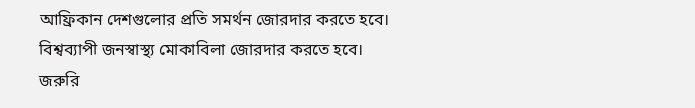আফ্রিকান দেশগুলোর প্রতি সমর্থন জোরদার করতে হবে। বিশ্বব্যাপী জনস্বাস্থ্য মোকাবিলা জোরদার করতে হবে। জরুরি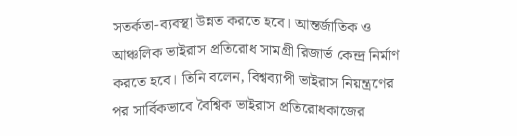সতর্কতা-ব্যবস্থা উন্নত করতে হবে। আন্তর্জাতিক ও আঞ্চলিক ভাইরাস প্রতিরোধ সামগ্রী রিজার্ভ কেন্দ্র নির্মাণ করতে হবে। তিনি বলেন, বিশ্বব্যাপী ভাইরাস নিয়ন্ত্রণের পর সার্বিকভাবে বৈশ্বিক ভাইরাস প্রতিরোধকাজের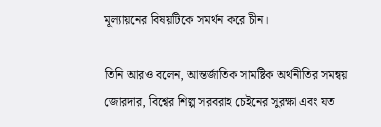মূল্যায়নের বিষয়টিকে সমর্থন করে চীন।

তিনি আরও বলেন, আন্তর্জাতিক সামষ্টিক অর্থনীতির সমন্বয় জোরদার, বিশ্বের শিল্প সরবরাহ চেইনের সুরক্ষা এবং যত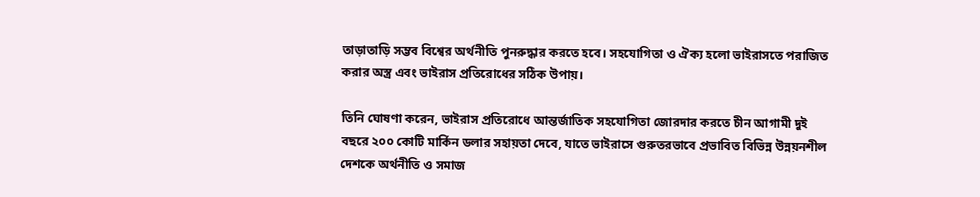তাড়াতাড়ি সম্ভব বিশ্বের অর্থনীতি পুনরুদ্ধার করতে হবে। সহযোগিতা ও ঐক্য হলো ভাইরাসতে পরাজিত করার অস্ত্র এবং ভাইরাস প্রতিরোধের সঠিক উপায়।

তিনি ঘোষণা করেন, ভাইরাস প্রতিরোধে আন্তর্জাতিক সহযোগিতা জোরদার করতে চীন আগামী দুই বছরে ২০০ কোটি মার্কিন ডলার সহায়তা দেবে, যাতে ভাইরাসে গুরুতরভাবে প্রভাবিত বিভিন্ন উন্নয়নশীল দেশকে অর্থনীতি ও সমাজ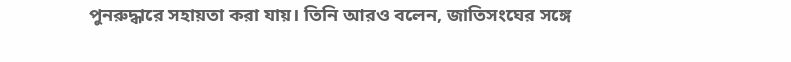পুনরুদ্ধারে সহায়তা করা যায়। তিনি আরও বলেন, জাতিসংঘের সঙ্গে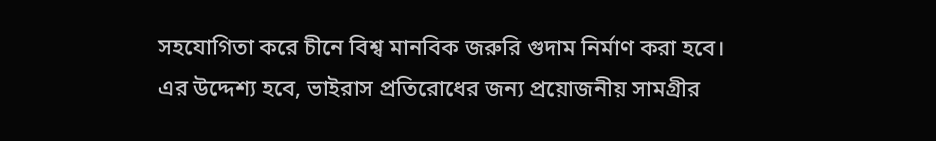সহযোগিতা করে চীনে বিশ্ব মানবিক জরুরি গুদাম নির্মাণ করা হবে। এর উদ্দেশ্য হবে, ভাইরাস প্রতিরোধের জন্য প্রয়োজনীয় সামগ্রীর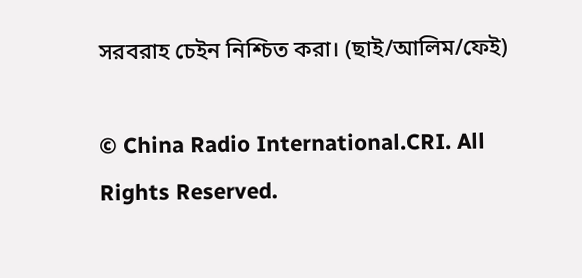সরবরাহ চেইন নিশ্চিত করা। (ছাই/আলিম/ফেই)

© China Radio International.CRI. All Rights Reserved.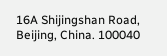16A Shijingshan Road, Beijing, China. 100040